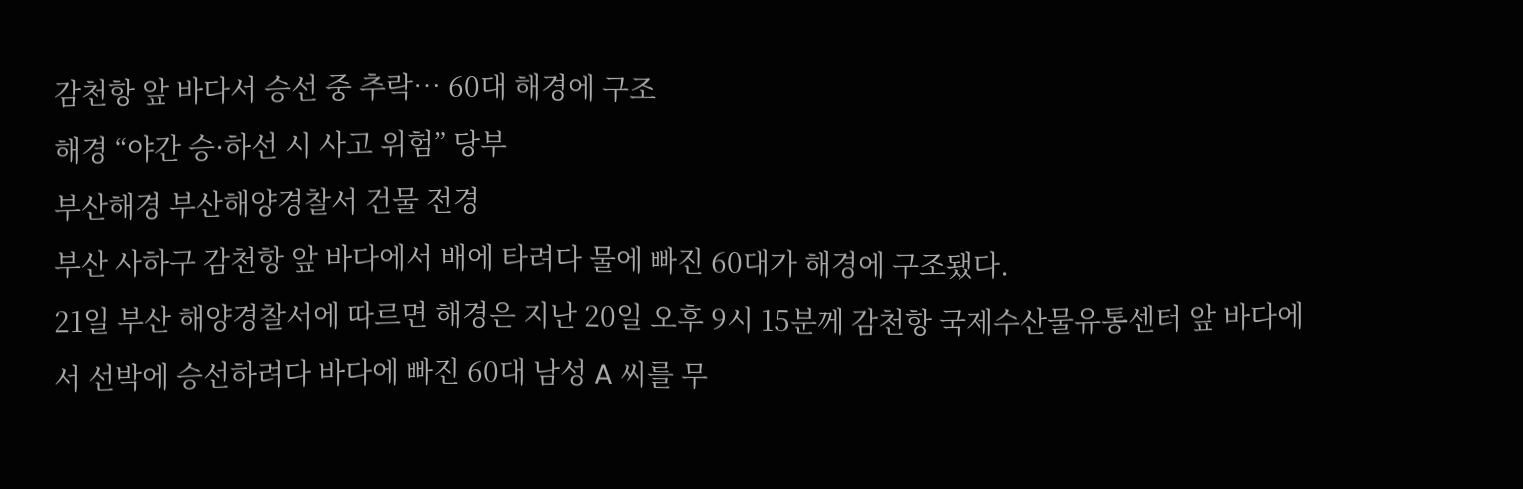감천항 앞 바다서 승선 중 추락… 60대 해경에 구조
해경 “야간 승·하선 시 사고 위험” 당부
부산해경 부산해양경찰서 건물 전경
부산 사하구 감천항 앞 바다에서 배에 타려다 물에 빠진 60대가 해경에 구조됐다.
21일 부산 해양경찰서에 따르면 해경은 지난 20일 오후 9시 15분께 감천항 국제수산물유통센터 앞 바다에서 선박에 승선하려다 바다에 빠진 60대 남성 A 씨를 무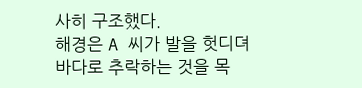사히 구조했다.
해경은 A 씨가 발을 헛디뎌 바다로 추락하는 것을 목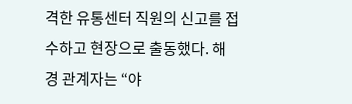격한 유통센터 직원의 신고를 접수하고 현장으로 출동했다. 해경 관계자는 “야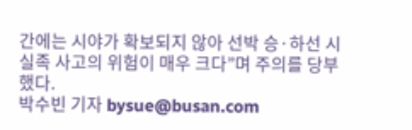간에는 시야가 확보되지 않아 선박 승·하선 시 실족 사고의 위험이 매우 크다”며 주의를 당부했다.
박수빈 기자 bysue@busan.com